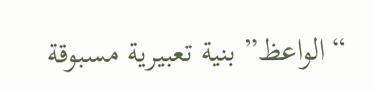“الواعظ” بنية تعبيرية مسبوقة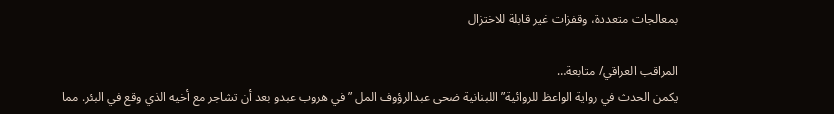بمعالجات متعددة، وقفزات غير قابلة للاختزال

المراقب العراقي/ متابعة…
يكمن الحدث في رواية الواعظ للروائية” اللبنانية ضحى عبدالرؤوف المل ” في هروب عبدو بعد أن تشاجر مع أخيه الذي وقع في البئر. مما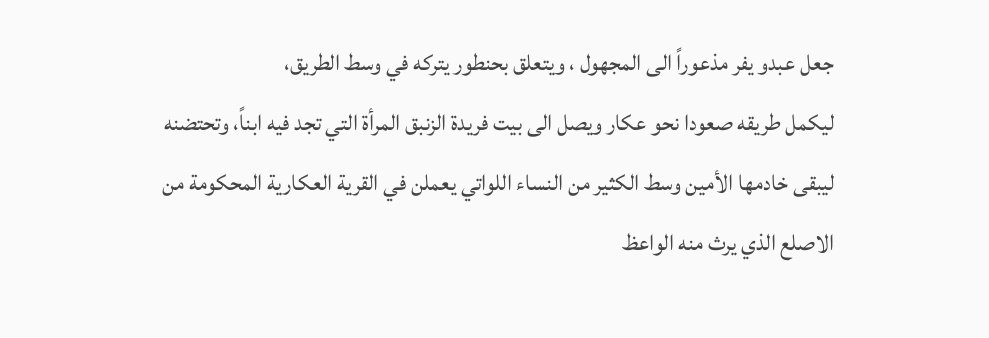جعل عبدو يفر مذعوراً الى المجهول ، ويتعلق بحنطور يتركه في وسط الطريق،
ليكمل طريقه صعودا نحو عكار ويصل الى بيت فريدة الزنبق المرأة التي تجد فيه ابناً، وتحتضنه ليبقى خادمها الأمين وسط الكثير من النساء اللواتي يعملن في القرية العكارية المحكومة من الاصلع الذي يرث منه الواعظ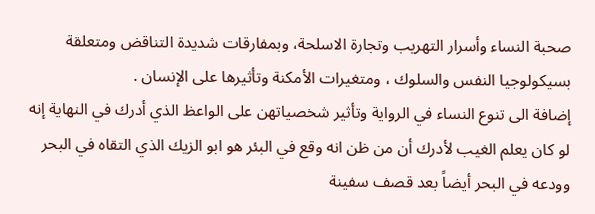صحبة النساء وأسرار التهريب وتجارة الاسلحة، وبمفارقات شديدة التناقض ومتعلقة بسيكولوجيا النفس والسلوك ، ومتغيرات الأمكنة وتأثيرها على الإنسان .
إضافة الى تنوع النساء في الرواية وتأثير شخصياتهن على الواعظ الذي أدرك في النهاية إنه لو كان يعلم الغيب لأدرك أن من ظن انه وقع في البئر هو ابو الزيك الذي التقاه في البحر وودعه في البحر أيضاً بعد قصف سفينة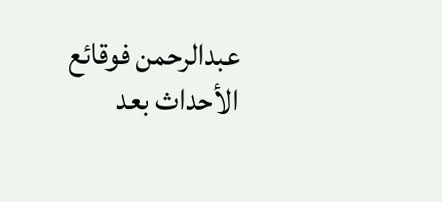عبدالرحمن فوقائع الأحداث بعد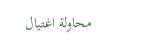محاولة اغتيال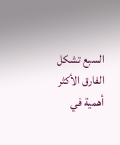السبع تشكل الفارق الأكثر أهمية في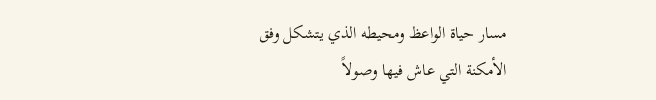مسار حياة الواعظ ومحيطه الذي يتشكل وفق الأمكنة التي عاش فيها وصولاً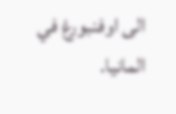الى اوفنبورغ في المانيا.